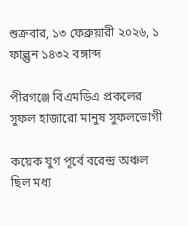শুক্রবার, ১৩ ফেব্রুয়ারী ২০২৬, ১ ফাল্গুন ১৪৩২ বঙ্গাব্দ

পীরগঞ্জে বিএমডিএ প্রকলের সুফল হাজারো মানুষ সুফলভোগী

কয়েক যুগ পূর্বে বরেন্দ্র অঞ্চল ছিল মধ্য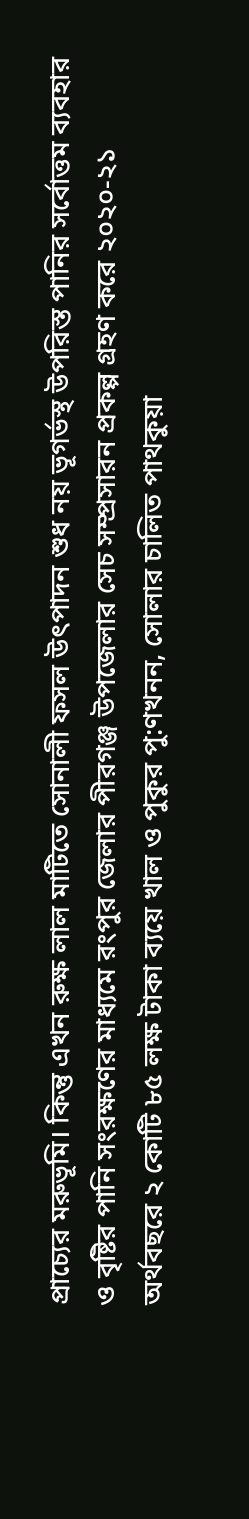প্রাচ্যের মরুভূমি। কিন্তু এখন রুক্ষ লাল মাটিতে সোনালী ফসল উৎপাদন শুধ নয় ভূগর্ভস্থ উপরিস্ত পানির সর্বোত্তম ব্যবহার ও বৃষ্টির পানি সংরক্ষণের মাধ্যমে রংপুর জেলার পীরগঞ্জ উপজেলার সেচ সম্প্রসারন প্রকল্প গ্রহণ করে ২০২০-২১ অর্থবছরে ২ কোটি ৮৫ লক্ষ টাকা ব্যয়ে খাল ও পুকুর পু:ণখনন, সোলার চালিত পাথকুয়া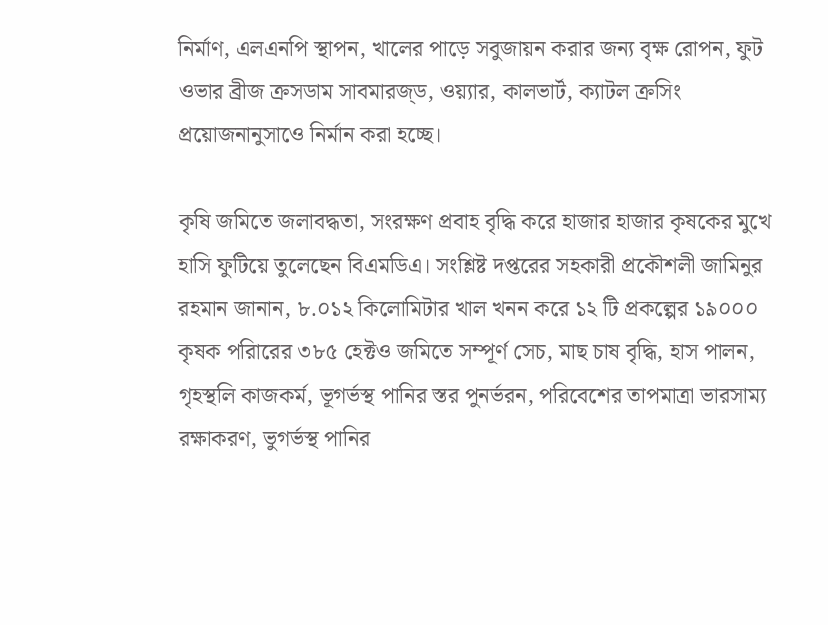নির্মাণ, এলএনপি স্থাপন, খালের পাড়ে সবুজায়ন করার জন্য বৃক্ষ রোপন, ফুট ওভার ব্রীজ ক্রসডাম সাবমারজ্ড, ওয়্যার, কালভার্ট, ক্যাটল ক্রসিং প্রয়োজনানুসাওে নির্মান করা হচ্ছে।

কৃষি জমিতে জলাবদ্ধতা, সংরক্ষণ প্রবাহ বৃদ্ধি করে হাজার হাজার কৃষকের মুখে হাসি ফুটিয়ে তুলেছেন বিএমডিএ। সংশ্লিষ্ট দপ্তরের সহকারী প্রকৌশলী জামিনুর রহমান জানান, ৮.০১২ কিলোমিটার খাল খনন করে ১২ টি প্রকল্পের ১৯০০০ কৃষক পরিারের ৩৮৫ হেক্টও জমিতে সম্পূর্ণ সেচ, মাছ চাষ বৃদ্ধি, হাস পালন, গৃহস্থলি কাজকর্ম, ভূগর্ভস্থ পানির স্তর পুনর্ভরন, পরিবেশের তাপমাত্রা ভারসাম্য রক্ষাকরণ, ভুগর্ভস্থ পানির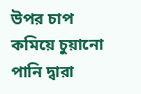উপর চাপ কমিয়ে চুয়ানো পানি দ্বারা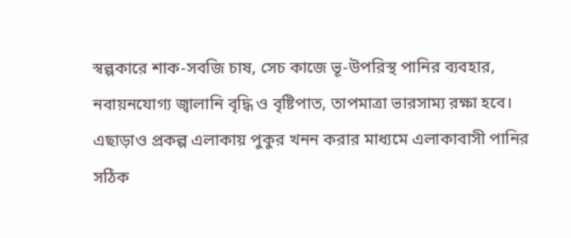স্বল্পকারে শাক-সবজি চাষ, সেচ কাজে ভূ-উপরিস্থ পানির ব্যবহার, নবায়নযোগ্য জ্বালানি বৃদ্ধি ও বৃষ্টিপাত, তাপমাত্রা ভারসাম্য রক্ষা হবে। এছাড়াও প্রকল্প এলাকায় পুকুর খনন করার মাধ্যমে এলাকাবাসী পানির সঠিক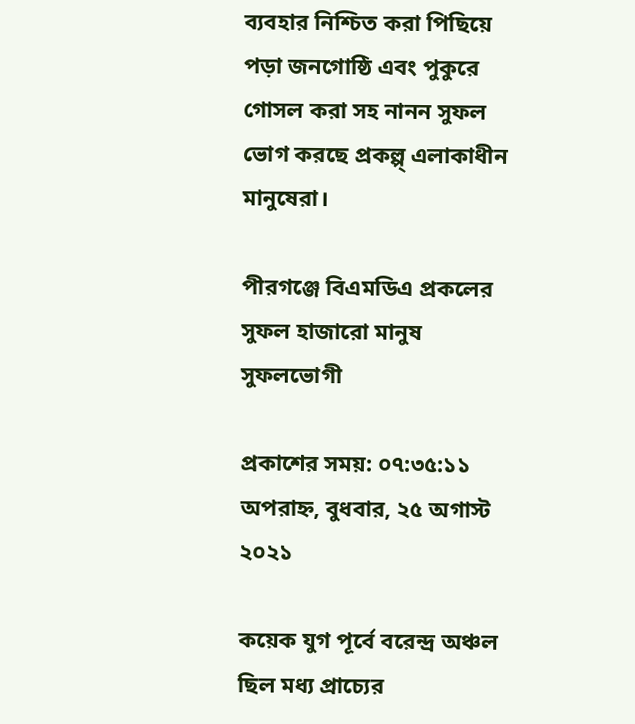ব্যবহার নিশ্চিত করা পিছিয়ে পড়া জনগোষ্ঠি এবং পুকুরে গোসল করা সহ নানন সুফল ভোগ করছে প্রকল্প্ এলাকাধীন মানুষেরা।

পীরগঞ্জে বিএমডিএ প্রকলের সুফল হাজারো মানুষ সুফলভোগী

প্রকাশের সময়: ০৭:৩৫:১১ অপরাহ্ন, বুধবার, ২৫ অগাস্ট ২০২১

কয়েক যুগ পূর্বে বরেন্দ্র অঞ্চল ছিল মধ্য প্রাচ্যের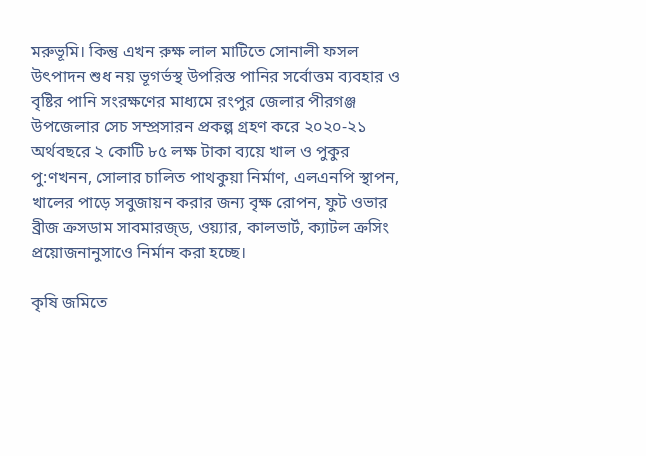মরুভূমি। কিন্তু এখন রুক্ষ লাল মাটিতে সোনালী ফসল উৎপাদন শুধ নয় ভূগর্ভস্থ উপরিস্ত পানির সর্বোত্তম ব্যবহার ও বৃষ্টির পানি সংরক্ষণের মাধ্যমে রংপুর জেলার পীরগঞ্জ উপজেলার সেচ সম্প্রসারন প্রকল্প গ্রহণ করে ২০২০-২১ অর্থবছরে ২ কোটি ৮৫ লক্ষ টাকা ব্যয়ে খাল ও পুকুর পু:ণখনন, সোলার চালিত পাথকুয়া নির্মাণ, এলএনপি স্থাপন, খালের পাড়ে সবুজায়ন করার জন্য বৃক্ষ রোপন, ফুট ওভার ব্রীজ ক্রসডাম সাবমারজ্ড, ওয়্যার, কালভার্ট, ক্যাটল ক্রসিং প্রয়োজনানুসাওে নির্মান করা হচ্ছে।

কৃষি জমিতে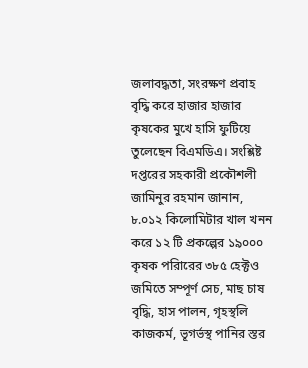জলাবদ্ধতা, সংরক্ষণ প্রবাহ বৃদ্ধি করে হাজার হাজার কৃষকের মুখে হাসি ফুটিয়ে তুলেছেন বিএমডিএ। সংশ্লিষ্ট দপ্তরের সহকারী প্রকৌশলী জামিনুর রহমান জানান, ৮.০১২ কিলোমিটার খাল খনন করে ১২ টি প্রকল্পের ১৯০০০ কৃষক পরিারের ৩৮৫ হেক্টও জমিতে সম্পূর্ণ সেচ, মাছ চাষ বৃদ্ধি, হাস পালন, গৃহস্থলি কাজকর্ম, ভূগর্ভস্থ পানির স্তর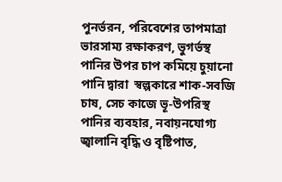পুনর্ভরন, পরিবেশের তাপমাত্রা ভারসাম্য রক্ষাকরণ, ভুগর্ভস্থ পানির উপর চাপ কমিয়ে চুয়ানো পানি দ্বারা  স্বল্পকারে শাক-সবজি চাষ, সেচ কাজে ভূ-উপরিস্থ পানির ব্যবহার, নবায়নযোগ্য জ্বালানি বৃদ্ধি ও বৃষ্টিপাত,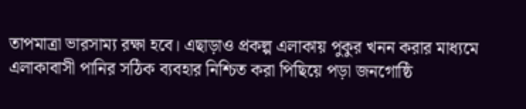তাপমাত্রা ভারসাম্য রক্ষা হবে। এছাড়াও প্রকল্প এলাকায় পুকুর খনন করার মাধ্যমে এলাকাবাসী পানির সঠিক ব্যবহার নিশ্চিত করা পিছিয়ে পড়া জনগোষ্ঠি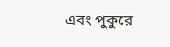এবং পুকুরে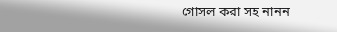গোসল করা সহ নানন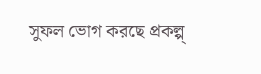সুফল ভোগ করছে প্রকল্প্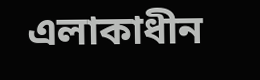এলাকাধীন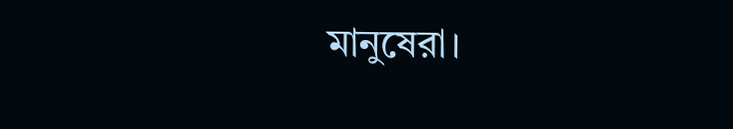মানুষেরা।